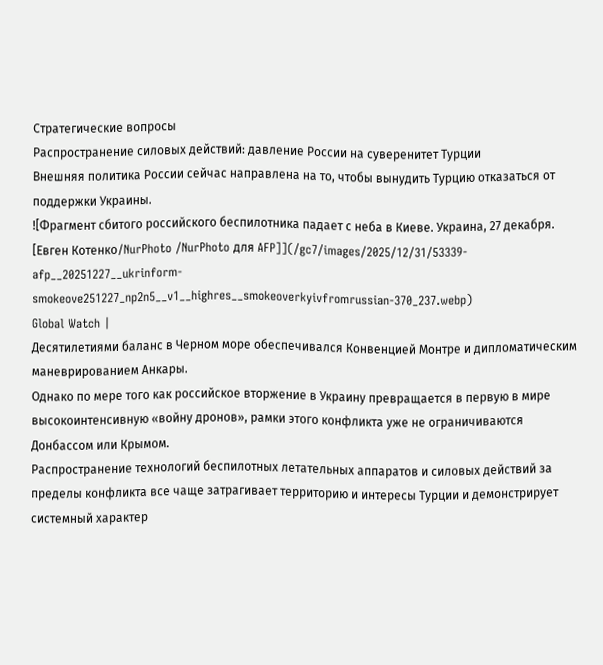Стратегические вопросы
Распространение силовых действий: давление России на суверенитет Турции
Внешняя политика России сейчас направлена на то, чтобы вынудить Турцию отказаться от поддержки Украины.
![Фрагмент сбитого российского беспилотника падает с неба в Киеве. Украина, 27 декабря. [Евген Котенко/NurPhoto /NurPhoto для AFP]](/gc7/images/2025/12/31/53339-afp__20251227__ukrinform-smokeove251227_np2n5__v1__highres__smokeoverkyivfromrussian-370_237.webp)
Global Watch |
Десятилетиями баланс в Черном море обеспечивался Конвенцией Монтре и дипломатическим маневрированием Анкары.
Однако по мере того как российское вторжение в Украину превращается в первую в мире высокоинтенсивную «войну дронов», рамки этого конфликта уже не ограничиваются Донбассом или Крымом.
Распространение технологий беспилотных летательных аппаратов и силовых действий за пределы конфликта все чаще затрагивает территорию и интересы Турции и демонстрирует системный характер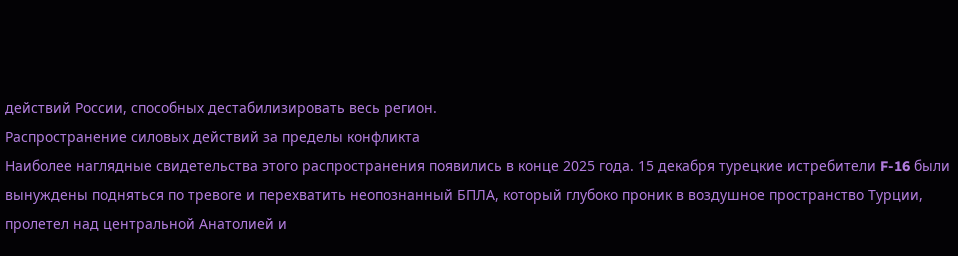действий России, способных дестабилизировать весь регион.
Распространение силовых действий за пределы конфликта
Наиболее наглядные свидетельства этого распространения появились в конце 2025 года. 15 декабря турецкие истребители F-16 были вынуждены подняться по тревоге и перехватить неопознанный БПЛА, который глубоко проник в воздушное пространство Турции, пролетел над центральной Анатолией и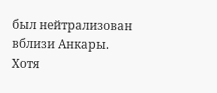был нейтрализован вблизи Анкары.
Хотя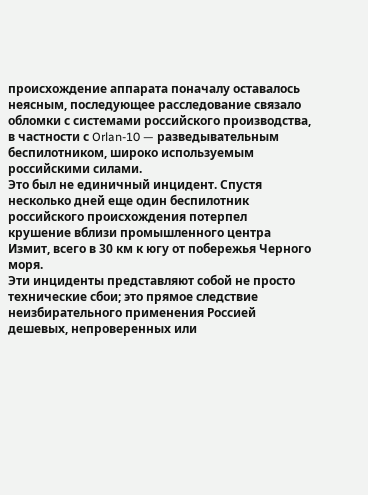происхождение аппарата поначалу оставалось неясным, последующее расследование связало обломки с системами российского производства, в частности с Orlan-10 — разведывательным беспилотником, широко используемым российскими силами.
Это был не единичный инцидент. Спустя несколько дней еще один беспилотник российского происхождения потерпел крушение вблизи промышленного центра Измит, всего в 30 км к югу от побережья Черного моря.
Эти инциденты представляют собой не просто технические сбои; это прямое следствие неизбирательного применения Россией дешевых, непроверенных или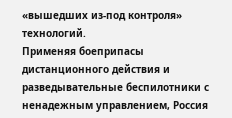«вышедших из-под контроля» технологий.
Применяя боеприпасы дистанционного действия и разведывательные беспилотники с ненадежным управлением, Россия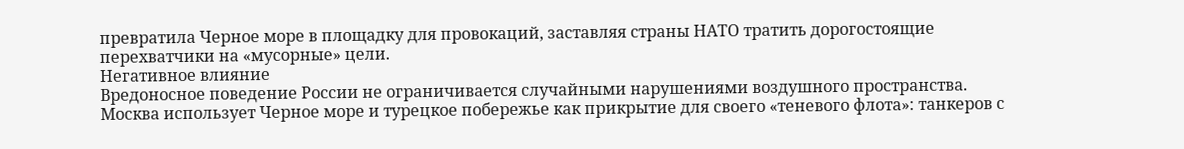превратила Черное море в площадку для провокаций, заставляя страны НАТО тратить дорогостоящие перехватчики на «мусорные» цели.
Негативное влияние
Вредоносное поведение России не ограничивается случайными нарушениями воздушного пространства. Москва использует Черное море и турецкое побережье как прикрытие для своего «теневого флота»: танкеров с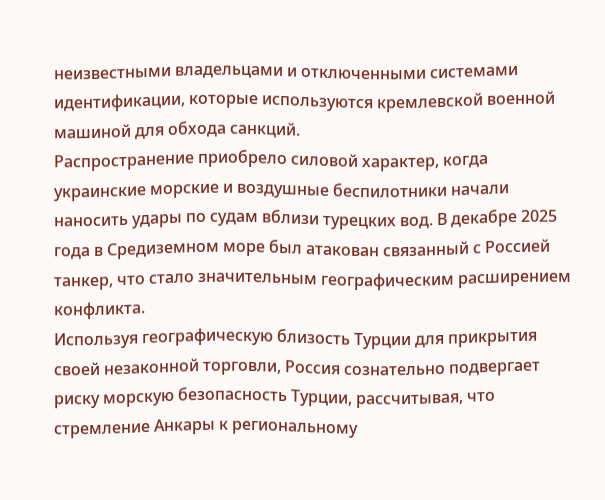неизвестными владельцами и отключенными системами идентификации, которые используются кремлевской военной машиной для обхода санкций.
Распространение приобрело силовой характер, когда украинские морские и воздушные беспилотники начали наносить удары по судам вблизи турецких вод. В декабре 2025 года в Средиземном море был атакован связанный с Россией танкер, что стало значительным географическим расширением конфликта.
Используя географическую близость Турции для прикрытия своей незаконной торговли, Россия сознательно подвергает риску морскую безопасность Турции, рассчитывая, что стремление Анкары к региональному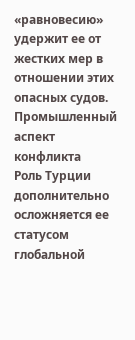«равновесию» удержит ее от жестких мер в отношении этих опасных судов.
Промышленный аспект конфликта
Роль Турции дополнительно осложняется ее статусом глобальной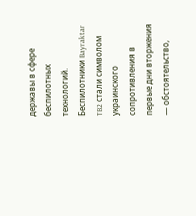державы в сфере беспилотных технологий. Беспилотники Bayraktar TB2 стали символом украинского сопротивления в первые дни вторжения — обстоятельство,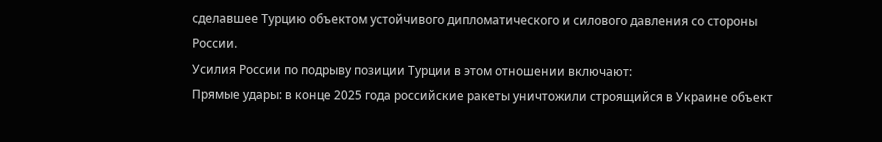сделавшее Турцию объектом устойчивого дипломатического и силового давления со стороны России.
Усилия России по подрыву позиции Турции в этом отношении включают:
Прямые удары: в конце 2025 года российские ракеты уничтожили строящийся в Украине объект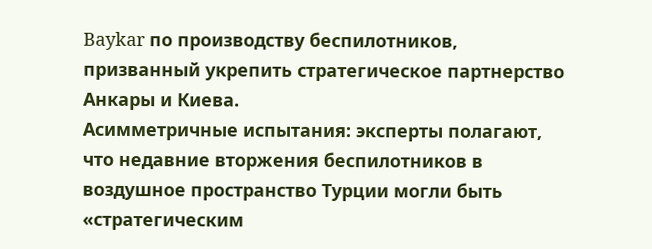Baykar по производству беспилотников, призванный укрепить стратегическое партнерство Анкары и Киева.
Асимметричные испытания: эксперты полагают, что недавние вторжения беспилотников в воздушное пространство Турции могли быть «стратегическим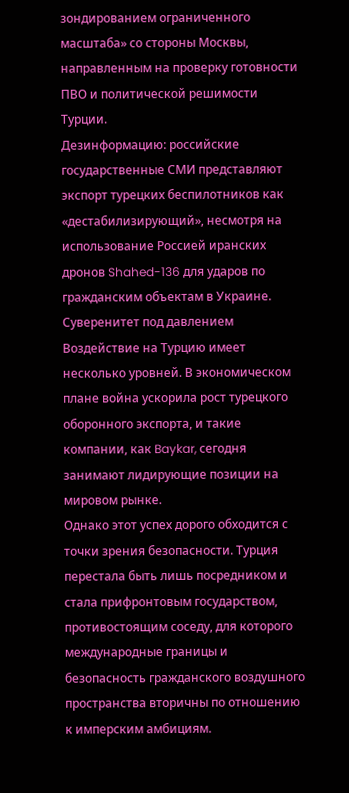зондированием ограниченного масштаба» со стороны Москвы, направленным на проверку готовности ПВО и политической решимости Турции.
Дезинформацию: российские государственные СМИ представляют экспорт турецких беспилотников как «дестабилизирующий», несмотря на использование Россией иранских дронов Shahed-136 для ударов по гражданским объектам в Украине.
Суверенитет под давлением
Воздействие на Турцию имеет несколько уровней. В экономическом плане война ускорила рост турецкого оборонного экспорта, и такие компании, как Baykar, сегодня занимают лидирующие позиции на мировом рынке.
Однако этот успех дорого обходится с точки зрения безопасности. Турция перестала быть лишь посредником и стала прифронтовым государством, противостоящим соседу, для которого международные границы и безопасность гражданского воздушного пространства вторичны по отношению к имперским амбициям.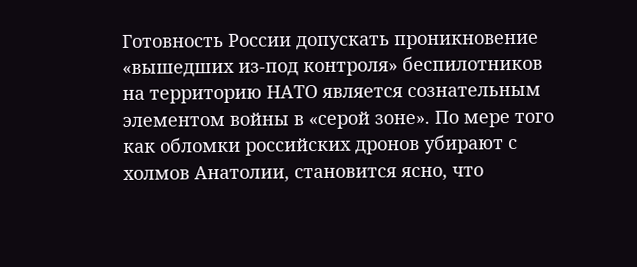Готовность России допускать проникновение «вышедших из-под контроля» беспилотников на территорию НАТО является сознательным элементом войны в «серой зоне». По мере того как обломки российских дронов убирают с холмов Анатолии, становится ясно, что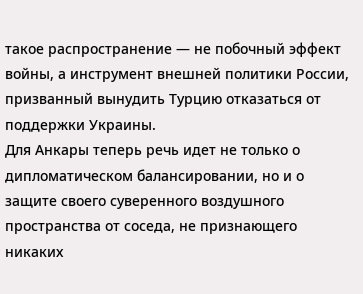такое распространение — не побочный эффект войны, а инструмент внешней политики России, призванный вынудить Турцию отказаться от поддержки Украины.
Для Анкары теперь речь идет не только о дипломатическом балансировании, но и о защите своего суверенного воздушного пространства от соседа, не признающего никаких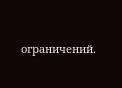ограничений.